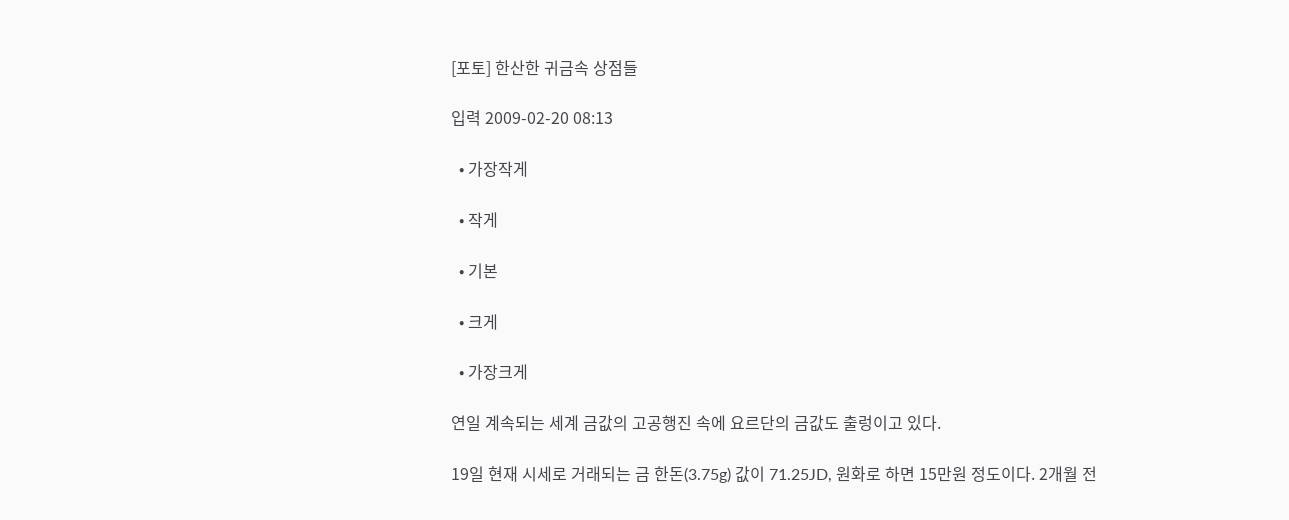[포토] 한산한 귀금속 상점들

입력 2009-02-20 08:13

  • 가장작게

  • 작게

  • 기본

  • 크게

  • 가장크게

연일 계속되는 세계 금값의 고공행진 속에 요르단의 금값도 출렁이고 있다.

19일 현재 시세로 거래되는 금 한돈(3.75g) 값이 71.25JD, 원화로 하면 15만원 정도이다. 2개월 전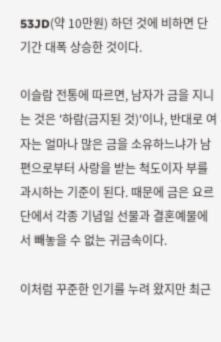53JD(약 10만원) 하던 것에 비하면 단기간 대폭 상승한 것이다.

이슬람 전통에 따르면, 남자가 금을 지니는 것은 '하람(금지된 것)'이나, 반대로 여자는 얼마나 많은 금을 소유하느냐가 남편으로부터 사랑을 받는 척도이자 부를 과시하는 기준이 된다. 때문에 금은 요르단에서 각종 기념일 선물과 결혼예물에서 빼놓을 수 없는 귀금속이다.

이처럼 꾸준한 인기를 누려 왔지만 최근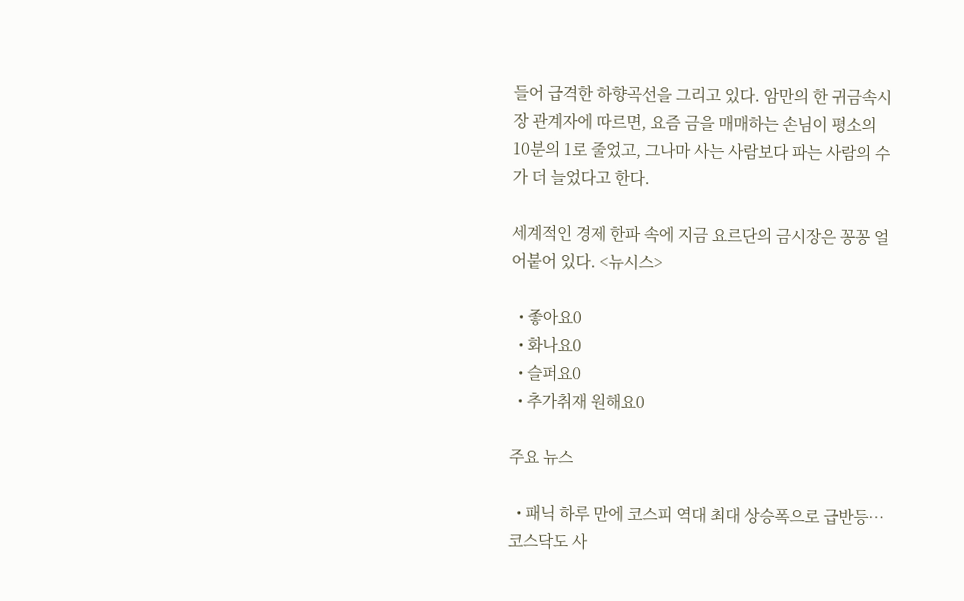들어 급격한 하향곡선을 그리고 있다. 암만의 한 귀금속시장 관계자에 따르면, 요즘 금을 매매하는 손님이 평소의 10분의 1로 줄었고, 그나마 사는 사람보다 파는 사람의 수가 더 늘었다고 한다.

세계적인 경제 한파 속에 지금 요르단의 금시장은 꽁꽁 얼어붙어 있다. <뉴시스>

  • 좋아요0
  • 화나요0
  • 슬퍼요0
  • 추가취재 원해요0

주요 뉴스

  • 패닉 하루 만에 코스피 역대 최대 상승폭으로 급반등⋯ 코스닥도 사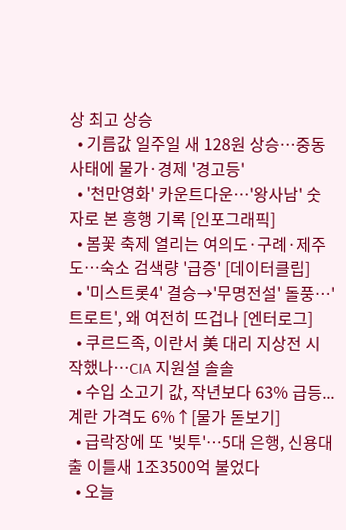상 최고 상승
  • 기름값 일주일 새 128원 상승…중동 사태에 물가·경제 '경고등'
  • '천만영화' 카운트다운…'왕사남' 숫자로 본 흥행 기록 [인포그래픽]
  • 봄꽃 축제 열리는 여의도·구례·제주도…숙소 검색량 '급증' [데이터클립]
  • '미스트롯4' 결승→'무명전설' 돌풍⋯'트로트', 왜 여전히 뜨겁나 [엔터로그]
  • 쿠르드족, 이란서 美 대리 지상전 시작했나…CIA 지원설 솔솔
  • 수입 소고기 값, 작년보다 63% 급등...계란 가격도 6%↑[물가 돋보기]
  • 급락장에 또 '빚투'…5대 은행, 신용대출 이틀새 1조3500억 불었다
  • 오늘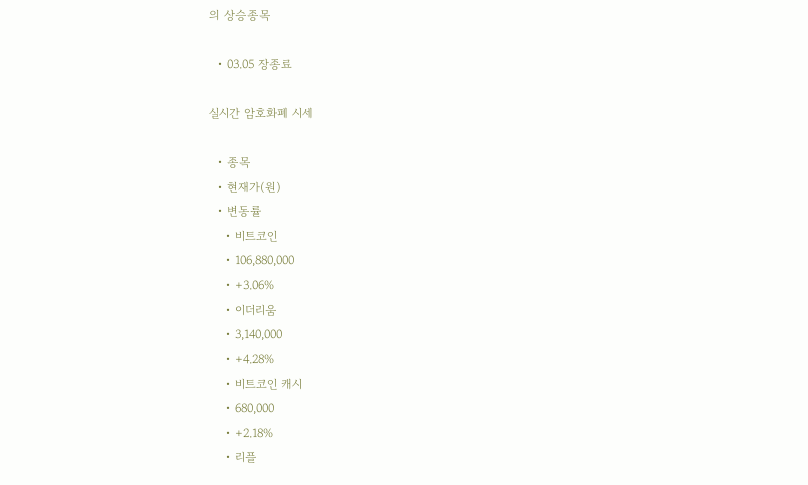의 상승종목

  • 03.05 장종료

실시간 암호화폐 시세

  • 종목
  • 현재가(원)
  • 변동률
    • 비트코인
    • 106,880,000
    • +3.06%
    • 이더리움
    • 3,140,000
    • +4.28%
    • 비트코인 캐시
    • 680,000
    • +2.18%
    • 리플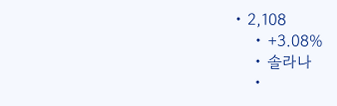• 2,108
    • +3.08%
    • 솔라나
    •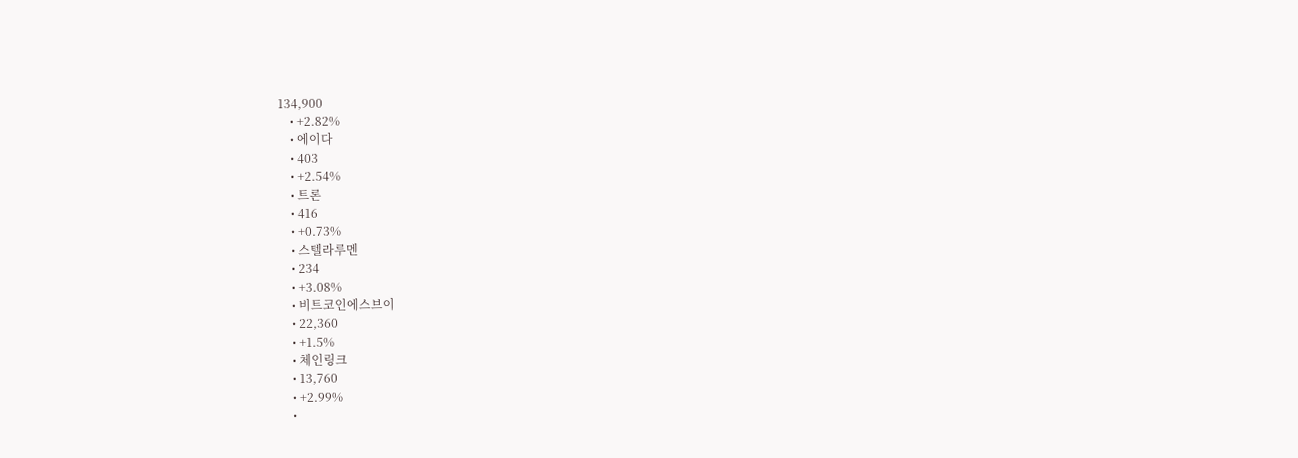134,900
    • +2.82%
    • 에이다
    • 403
    • +2.54%
    • 트론
    • 416
    • +0.73%
    • 스텔라루멘
    • 234
    • +3.08%
    • 비트코인에스브이
    • 22,360
    • +1.5%
    • 체인링크
    • 13,760
    • +2.99%
    •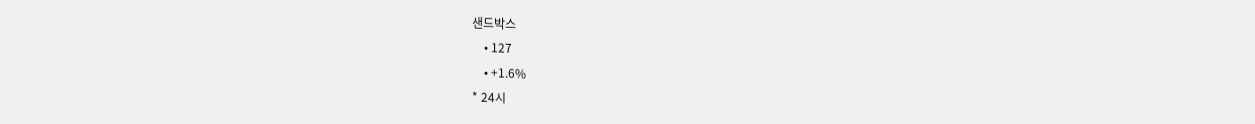샌드박스
    • 127
    • +1.6%
* 24시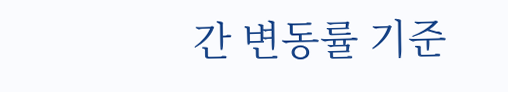간 변동률 기준